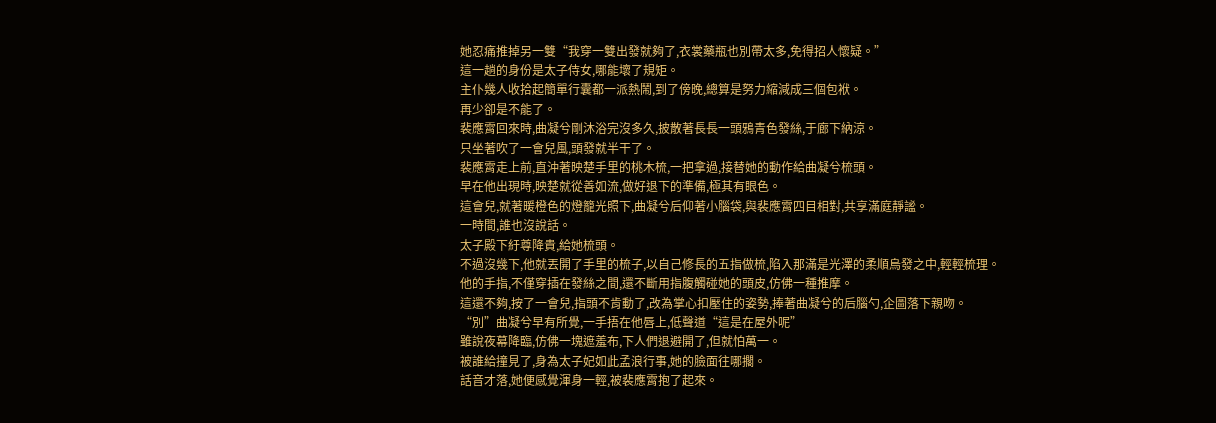她忍痛推掉另一雙“我穿一雙出發就夠了,衣裳藥瓶也別帶太多,免得招人懷疑。”
這一趟的身份是太子侍女,哪能壞了規矩。
主仆幾人收拾起簡單行囊都一派熱鬧,到了傍晚,總算是努力縮減成三個包袱。
再少卻是不能了。
裴應霄回來時,曲凝兮剛沐浴完沒多久,披散著長長一頭鴉青色發絲,于廊下納涼。
只坐著吹了一會兒風,頭發就半干了。
裴應霄走上前,直沖著映楚手里的桃木梳,一把拿過,接替她的動作給曲凝兮梳頭。
早在他出現時,映楚就從善如流,做好退下的準備,極其有眼色。
這會兒,就著暖橙色的燈籠光照下,曲凝兮后仰著小腦袋,與裴應霄四目相對,共享滿庭靜謐。
一時間,誰也沒說話。
太子殿下紆尊降貴,給她梳頭。
不過沒幾下,他就丟開了手里的梳子,以自己修長的五指做梳,陷入那滿是光澤的柔順烏發之中,輕輕梳理。
他的手指,不僅穿插在發絲之間,還不斷用指腹觸碰她的頭皮,仿佛一種推摩。
這還不夠,按了一會兒,指頭不肯動了,改為掌心扣壓住的姿勢,捧著曲凝兮的后腦勺,企圖落下親吻。
“別”曲凝兮早有所覺,一手捂在他唇上,低聲道“這是在屋外呢”
雖說夜幕降臨,仿佛一塊遮羞布,下人們退避開了,但就怕萬一。
被誰給撞見了,身為太子妃如此孟浪行事,她的臉面往哪擱。
話音才落,她便感覺渾身一輕,被裴應霄抱了起來。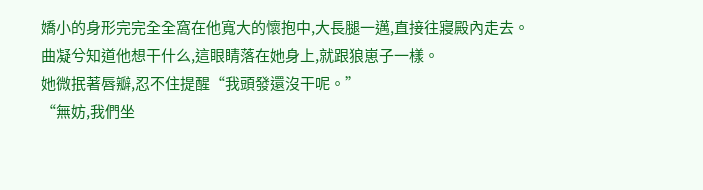嬌小的身形完完全全窩在他寬大的懷抱中,大長腿一邁,直接往寢殿內走去。
曲凝兮知道他想干什么,這眼睛落在她身上,就跟狼崽子一樣。
她微抿著唇瓣,忍不住提醒“我頭發還沒干呢。”
“無妨,我們坐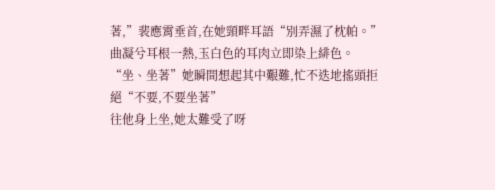著,”裴應霄垂首,在她頸畔耳語“別弄濕了枕帕。”
曲凝兮耳根一熱,玉白色的耳肉立即染上緋色。
“坐、坐著”她瞬間想起其中艱難,忙不迭地搖頭拒絕“不要,不要坐著”
往他身上坐,她太難受了呀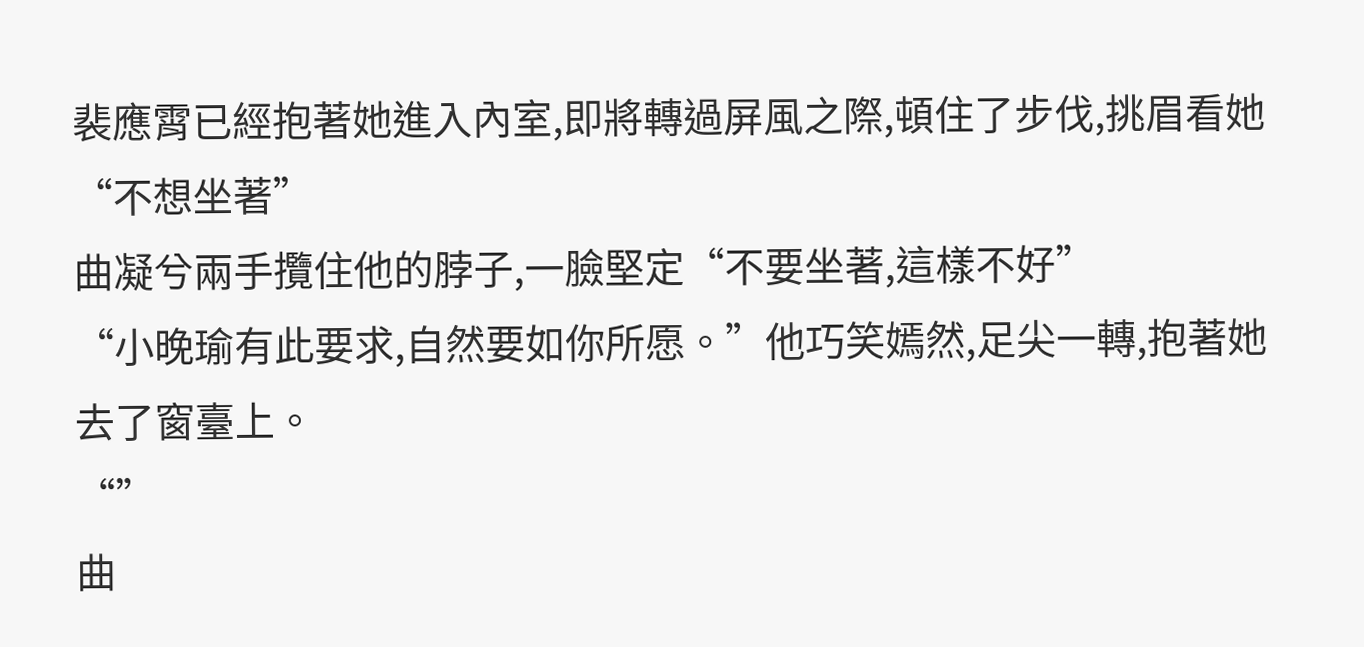裴應霄已經抱著她進入內室,即將轉過屏風之際,頓住了步伐,挑眉看她“不想坐著”
曲凝兮兩手攬住他的脖子,一臉堅定“不要坐著,這樣不好”
“小晚瑜有此要求,自然要如你所愿。”他巧笑嫣然,足尖一轉,抱著她去了窗臺上。
“”
曲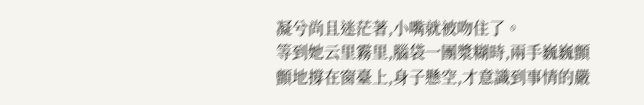凝兮尚且迷茫著,小嘴就被吻住了。
等到她云里霧里,腦袋一團漿糊時,兩手巍巍顫顫地撐在窗臺上,身子懸空,才意識到事情的嚴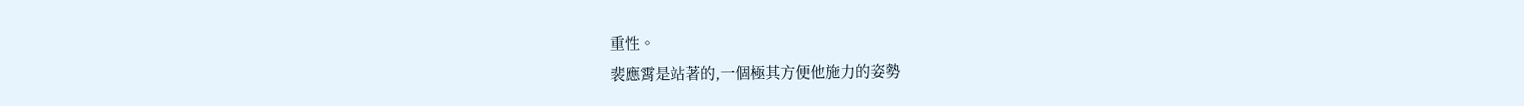重性。
裴應霄是站著的,一個極其方便他施力的姿勢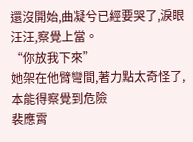還沒開始,曲凝兮已經要哭了,淚眼汪汪,察覺上當。
“你放我下來”
她架在他臂彎間,著力點太奇怪了,本能得察覺到危險
裴應霄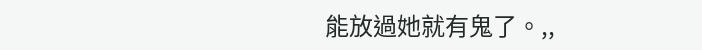能放過她就有鬼了。,,